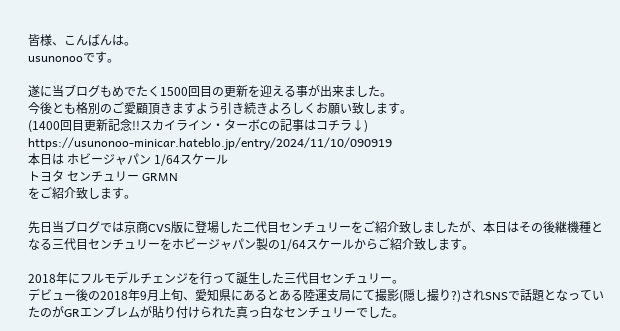皆様、こんばんは。
usunonooです。

遂に当ブログもめでたく1500回目の更新を迎える事が出来ました。
今後とも格別のご愛顧頂きますよう引き続きよろしくお願い致します。
(1400回目更新記念!!スカイライン・ターボCの記事はコチラ↓)
https://usunonoo-minicar.hateblo.jp/entry/2024/11/10/090919
本日は ホビージャパン 1/64スケール
トヨタ センチュリー GRMN
をご紹介致します。

先日当ブログでは京商CVS版に登場した二代目センチュリーをご紹介致しましたが、本日はその後継機種となる三代目センチュリーをホビージャパン製の1/64スケールからご紹介致します。

2018年にフルモデルチェンジを行って誕生した三代目センチュリー。
デビュー後の2018年9月上旬、愛知県にあるとある陸運支局にて撮影(隠し撮り?)されSNSで話題となっていたのがGRエンブレムが貼り付けられた真っ白なセンチュリーでした。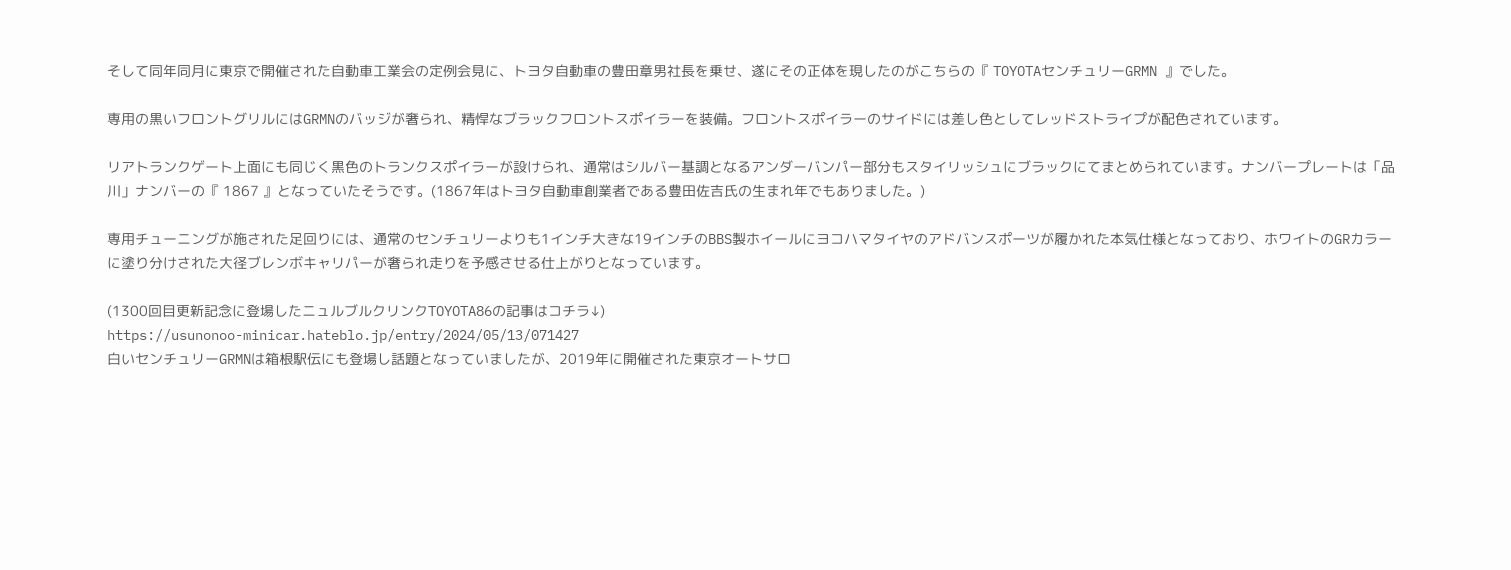そして同年同月に東京で開催された自動車工業会の定例会見に、トヨタ自動車の豊田章男社長を乗せ、遂にその正体を現したのがこちらの『 TOYOTAセンチュリーGRMN 』でした。

専用の黒いフロントグリルにはGRMNのバッジが奢られ、精悍なブラックフロントスポイラーを装備。フロントスポイラーのサイドには差し色としてレッドストライプが配色されています。

リアトランクゲート上面にも同じく黒色のトランクスポイラーが設けられ、通常はシルバー基調となるアンダーバンパー部分もスタイリッシュにブラックにてまとめられています。ナンバープレートは「品川」ナンバーの『 1867 』となっていたそうです。(1867年はトヨタ自動車創業者である豊田佐吉氏の生まれ年でもありました。)

専用チューニングが施された足回りには、通常のセンチュリーよりも1インチ大きな19インチのBBS製ホイールにヨコハマタイヤのアドバンスポーツが履かれた本気仕様となっており、ホワイトのGRカラーに塗り分けされた大径ブレンボキャリパーが奢られ走りを予感させる仕上がりとなっています。

(1300回目更新記念に登場したニュルブルクリンクTOYOTA86の記事はコチラ↓)
https://usunonoo-minicar.hateblo.jp/entry/2024/05/13/071427
白いセンチュリーGRMNは箱根駅伝にも登場し話題となっていましたが、2019年に開催された東京オートサロ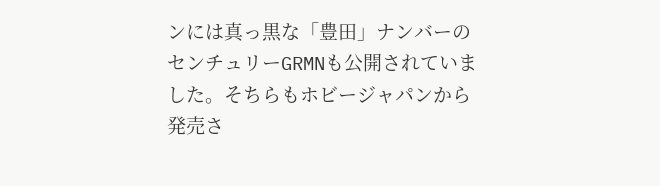ンには真っ黒な「豊田」ナンバーのセンチュリーGRMNも公開されていました。そちらもホビージャパンから発売さ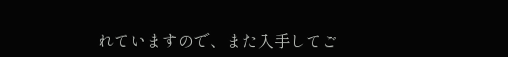れていますので、また入手してご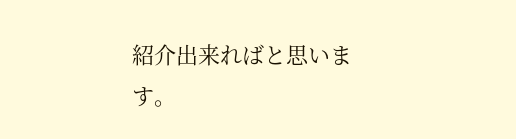紹介出来ればと思います。